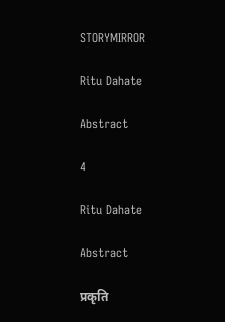STORYMIRROR

Ritu Dahate

Abstract

4

Ritu Dahate

Abstract

प्रकृति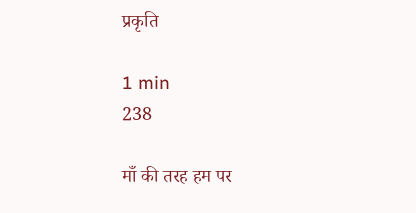प्रकृति

1 min
238

माँ की तरह हम पर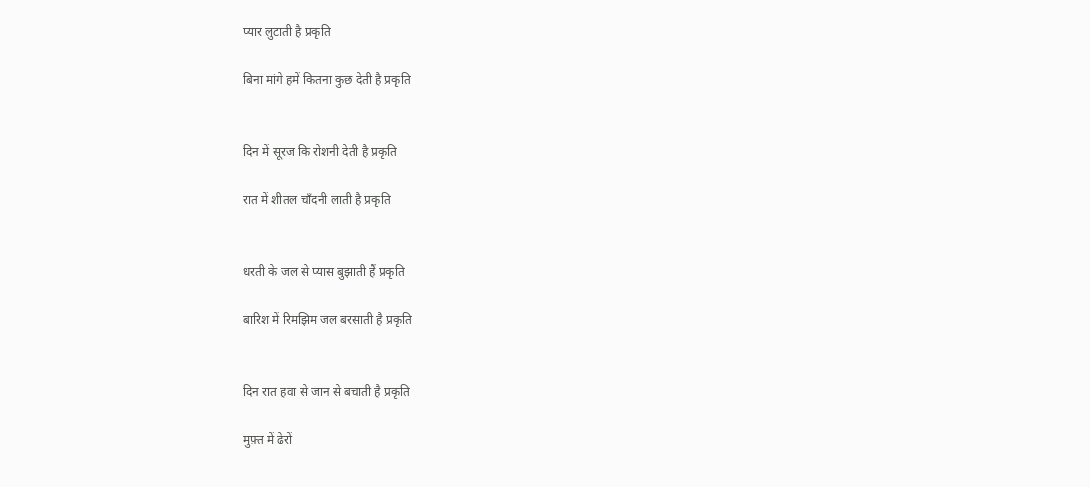प्यार लुटाती है प्रकृति

बिना मांगे हमें कितना कुछ देती है प्रकृति


दिन में सूरज कि रोशनी देती है प्रकृति

रात में शीतल चाँदनी लाती है प्रकृति


धरती के जल से प्यास बुझाती हैं प्रकृति

बारिश में रिमझिम जल बरसाती है प्रकृति


दिन रात हवा से जान से बचाती है प्रकृति

मुफ़्त में ढेरों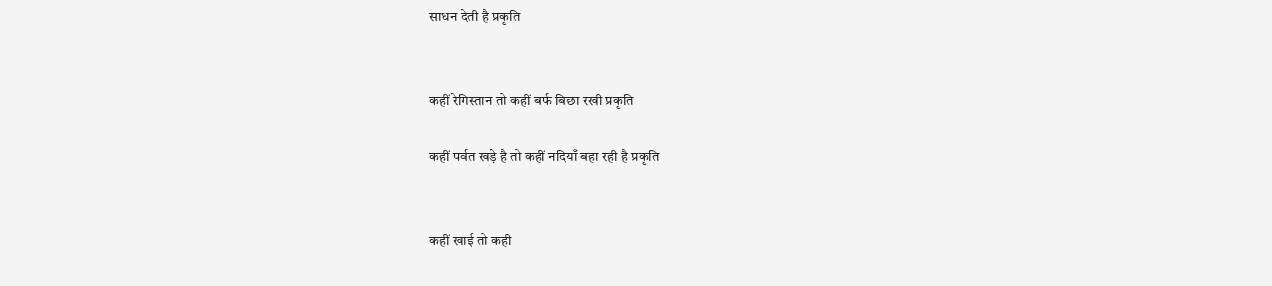साधन देती है प्रकृति


कहीं रेगिस्तान तो कहीं बर्फ बिछा रखी प्रकृति

कहीं पर्वत खड़े है तो कहीं नदियाँ बहा रही है प्रकृति


कहीं खाई तो कही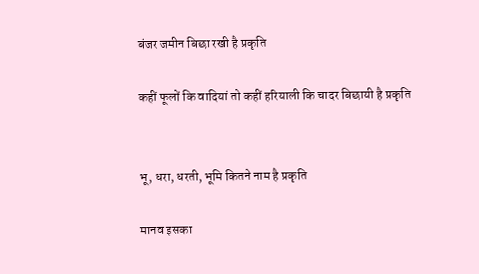बंजर जमीन बिछा रखी है प्रकृति

कहीं फूलों कि वादियां तो कहीं हरियाली कि चादर बिछायी है प्रकृति


भू, धरा, धरती, भूमि कितने नाम है प्रकृति

मानव इसका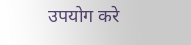उपयोग करे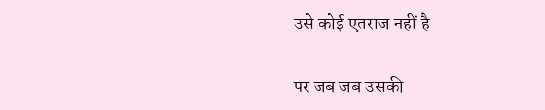उसे कोई एतराज नहीं है

पर जब जब उसकी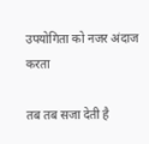उपयोगिता को नजर अंदाज करता

तब तब सजा देती है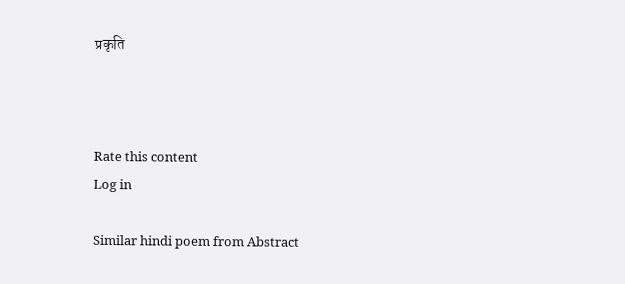प्रकृति



Rate this content
Log in

Similar hindi poem from Abstract